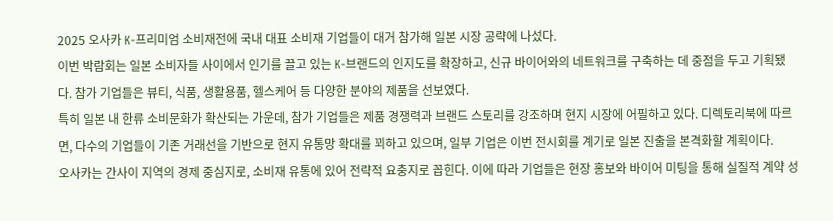2025 오사카 K-프리미엄 소비재전에 국내 대표 소비재 기업들이 대거 참가해 일본 시장 공략에 나섰다.
이번 박람회는 일본 소비자들 사이에서 인기를 끌고 있는 K-브랜드의 인지도를 확장하고, 신규 바이어와의 네트워크를 구축하는 데 중점을 두고 기획됐다. 참가 기업들은 뷰티, 식품, 생활용품, 헬스케어 등 다양한 분야의 제품을 선보였다.
특히 일본 내 한류 소비문화가 확산되는 가운데, 참가 기업들은 제품 경쟁력과 브랜드 스토리를 강조하며 현지 시장에 어필하고 있다. 디렉토리북에 따르면, 다수의 기업들이 기존 거래선을 기반으로 현지 유통망 확대를 꾀하고 있으며, 일부 기업은 이번 전시회를 계기로 일본 진출을 본격화할 계획이다.
오사카는 간사이 지역의 경제 중심지로, 소비재 유통에 있어 전략적 요충지로 꼽힌다. 이에 따라 기업들은 현장 홍보와 바이어 미팅을 통해 실질적 계약 성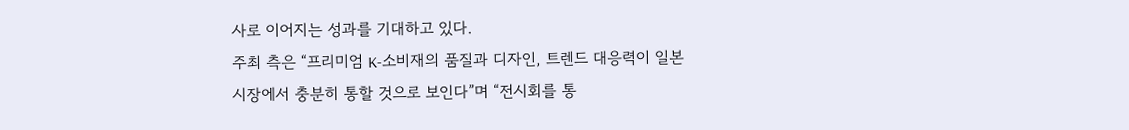사로 이어지는 성과를 기대하고 있다.
주최 측은 “프리미엄 K-소비재의 품질과 디자인, 트렌드 대응력이 일본 시장에서 충분히 통할 것으로 보인다”며 “전시회를 통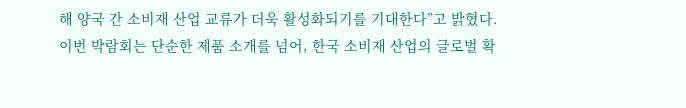해 양국 간 소비재 산업 교류가 더욱 활성화되기를 기대한다”고 밝혔다.
이번 박람회는 단순한 제품 소개를 넘어, 한국 소비재 산업의 글로벌 확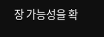장 가능성을 확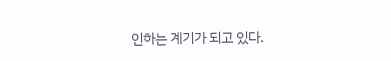인하는 계기가 되고 있다.